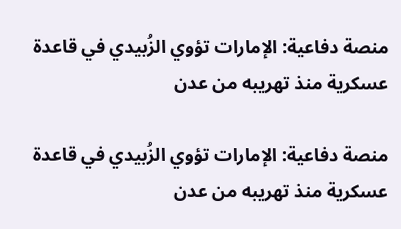منصة دفاعية: الإمارات تؤوي الزُبيدي في قاعدة عسكرية منذ تهريبه من عدن

منصة دفاعية: الإمارات تؤوي الزُبيدي في قاعدة عسكرية منذ تهريبه من عدن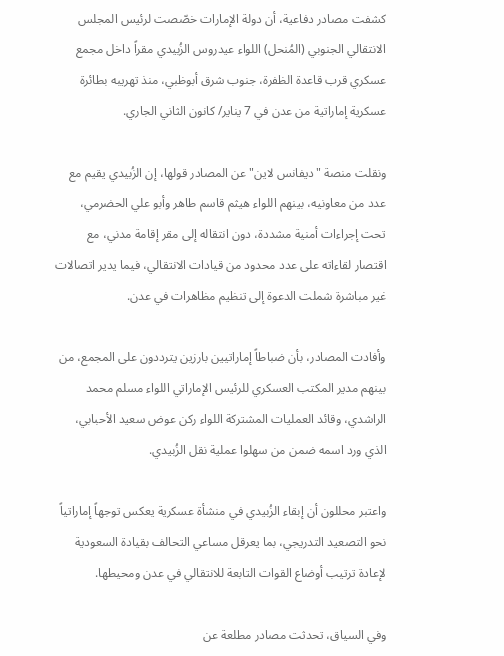كشفت مصادر دفاعية، أن دولة الإمارات خصّصت لرئيس المجلس الانتقالي الجنوبي (المُنحل) اللواء عيدروس الزُبيدي مقراً داخل مجمع عسكري قرب قاعدة الظفرة، جنوب شرق أبوظبي، منذ تهريبه بطائرة عسكرية إماراتية من عدن في 7 يناير/ كانون الثاني الجاري.

ونقلت منصة "ديفانس لاين" عن المصادر قولها، إن الزُبيدي يقيم مع عدد من معاونيه، بينهم اللواء هيثم قاسم طاهر وأبو علي الحضرمي، تحت إجراءات أمنية مشددة، دون انتقاله إلى مقر إقامة مدني، مع اقتصار لقاءاته على عدد محدود من قيادات الانتقالي، فيما يدير اتصالات غير مباشرة شملت الدعوة إلى تنظيم مظاهرات في عدن.

وأفادت المصادر، بأن ضباطاً إماراتيين بارزين يترددون على المجمع، من بينهم مدير المكتب العسكري للرئيس الإماراتي اللواء مسلم محمد الراشدي، وقائد العمليات المشتركة اللواء ركن عوض سعيد الأحبابي، الذي ورد اسمه ضمن من سهلوا عملية نقل الزُبيدي.

واعتبر محللون أن إبقاء الزُبيدي في منشأة عسكرية يعكس توجهاً إماراتياً نحو التصعيد التدريجي، بما يعرقل مساعي التحالف بقيادة السعودية لإعادة ترتيب أوضاع القوات التابعة للانتقالي في عدن ومحيطها.

وفي السياق، تحدثت مصادر مطلعة عن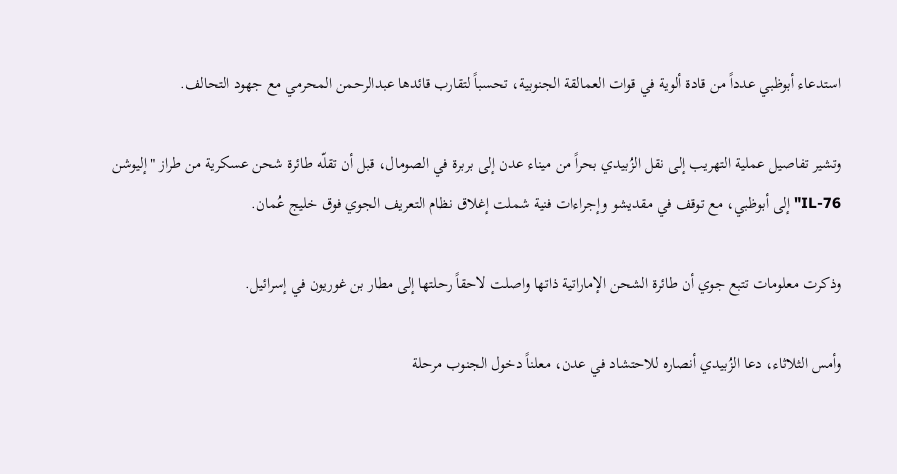استدعاء أبوظبي عدداً من قادة ألوية في قوات العمالقة الجنوبية، تحسباً لتقارب قائدها عبدالرحمن المحرمي مع جهود التحالف.

وتشير تفاصيل عملية التهريب إلى نقل الزُبيدي بحراً من ميناء عدن إلى بربرة في الصومال، قبل أن تقلّه طائرة شحن عسكرية من طراز "إليوشن IL-76" إلى أبوظبي، مع توقف في مقديشو وإجراءات فنية شملت إغلاق نظام التعريف الجوي فوق خليج عُمان.

وذكرت معلومات تتبع جوي أن طائرة الشحن الإماراتية ذاتها واصلت لاحقاً رحلتها إلى مطار بن غوريون في إسرائيل.

وأمس الثلاثاء، دعا الزُبيدي أنصاره للاحتشاد في عدن، معلناً دخول الجنوب مرحلة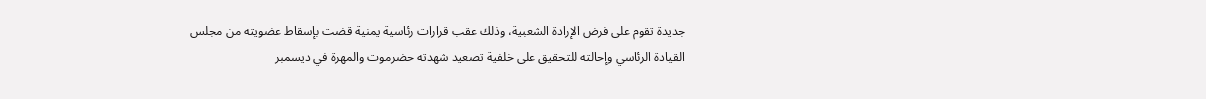جديدة تقوم على فرض الإرادة الشعبية، وذلك عقب قرارات رئاسية يمنية قضت بإسقاط عضويته من مجلس القيادة الرئاسي وإحالته للتحقيق على خلفية تصعيد شهدته حضرموت والمهرة في ديسمبر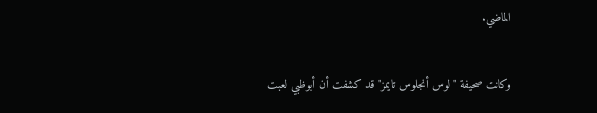الماضي.

وكانت صحيفة "لوس أنجلوس تايمز" قد كشفت أن أبوظبي لعبت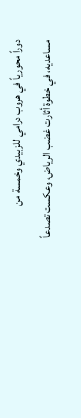دوراً محورياً في هروب درامي للزبيدي وخمسة من مساعديه، في خطوة أثارت غضب الرياض، وعكست تصدعاً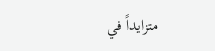متزايداً في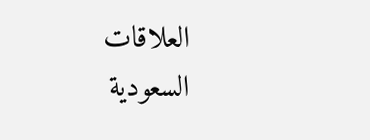العلاقات السعودية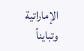الإماراتية وتبايناً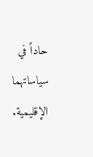حاداً في سياساتهما الإقليمية.